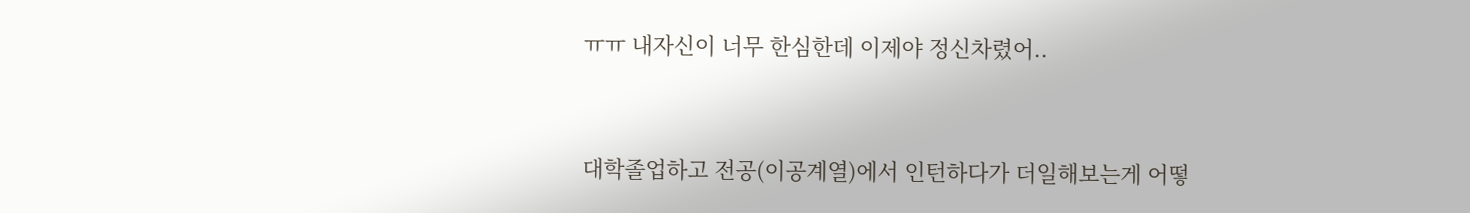ㅠㅠ 내자신이 너무 한심한데 이제야 정신차렸어..


대학졸업하고 전공(이공계열)에서 인턴하다가 더일해보는게 어떻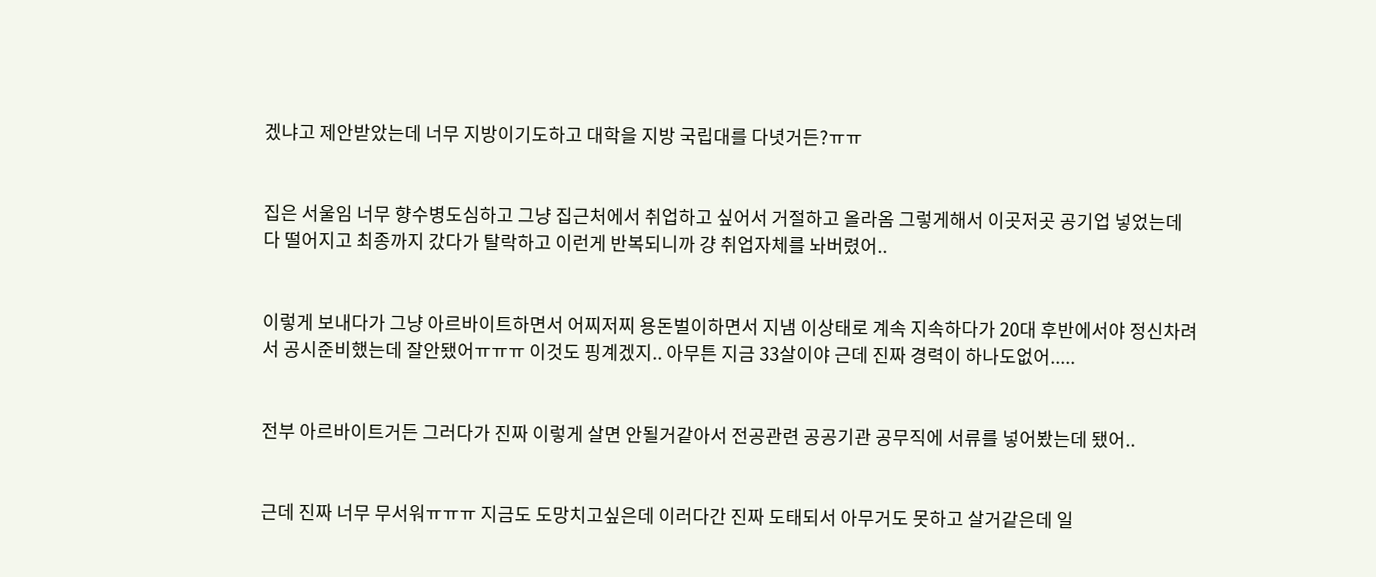겠냐고 제안받았는데 너무 지방이기도하고 대학을 지방 국립대를 다녓거든?ㅠㅠ


집은 서울임 너무 향수병도심하고 그냥 집근처에서 취업하고 싶어서 거절하고 올라옴 그렇게해서 이곳저곳 공기업 넣었는데 다 떨어지고 최종까지 갔다가 탈락하고 이런게 반복되니까 걍 취업자체를 놔버렸어..


이렇게 보내다가 그냥 아르바이트하면서 어찌저찌 용돈벌이하면서 지냄 이상태로 계속 지속하다가 20대 후반에서야 정신차려서 공시준비했는데 잘안됐어ㅠㅠㅠ 이것도 핑계겠지.. 아무튼 지금 33살이야 근데 진짜 경력이 하나도없어.....


전부 아르바이트거든 그러다가 진짜 이렇게 살면 안될거같아서 전공관련 공공기관 공무직에 서류를 넣어봤는데 됐어..


근데 진짜 너무 무서워ㅠㅠㅠ 지금도 도망치고싶은데 이러다간 진짜 도태되서 아무거도 못하고 살거같은데 일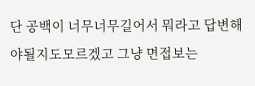단 공백이 너무너무길어서 뭐라고 답변해야될지도모르겠고 그냥 면접보는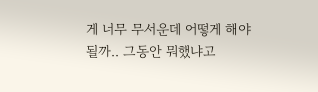게 너무 무서운데 어떻게 해야될까.. 그동안 뭐했냐고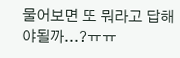물어보면 또 뭐라고 답해야될까...?ㅠㅠ